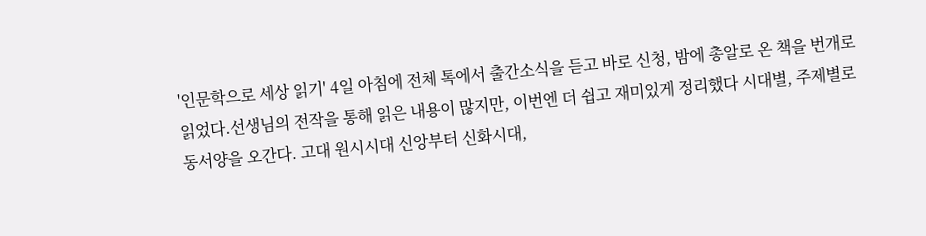'인문학으로 세상 읽기' 4일 아침에 전체 톡에서 출간소식을 듣고 바로 신청, 밤에 총알로 온 책을 번개로 읽었다.선생님의 전작을 통해 읽은 내용이 많지만, 이번엔 더 쉽고 재미있게 정리했다 시대별, 주제별로 동서양을 오간다. 고대 원시시대 신앙부터 신화시대,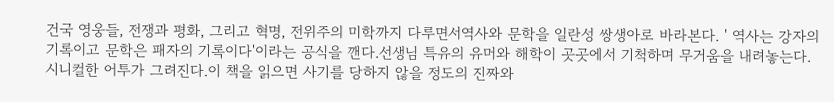건국 영웅들, 전쟁과 평화, 그리고 혁명, 전위주의 미학까지 다루면서역사와 문학을 일란성 쌍생아로 바라본다. ' 역사는 강자의 기록이고 문학은 패자의 기록이다'이라는 공식을 깬다.선생님 특유의 유머와 해학이 곳곳에서 기척하며 무거움을 내려놓는다. 시니컬한 어투가 그려진다.이 책을 읽으면 사기를 당하지 않을 정도의 진짜와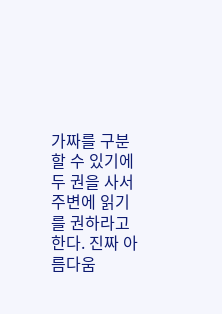가짜를 구분할 수 있기에 두 권을 사서 주변에 읽기를 권하라고 한다. 진짜 아름다움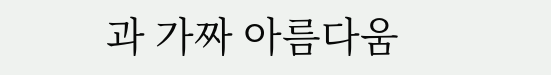과 가짜 아름다움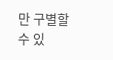만 구별할 수 있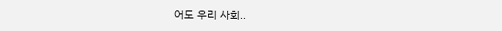어도 우리 사회..